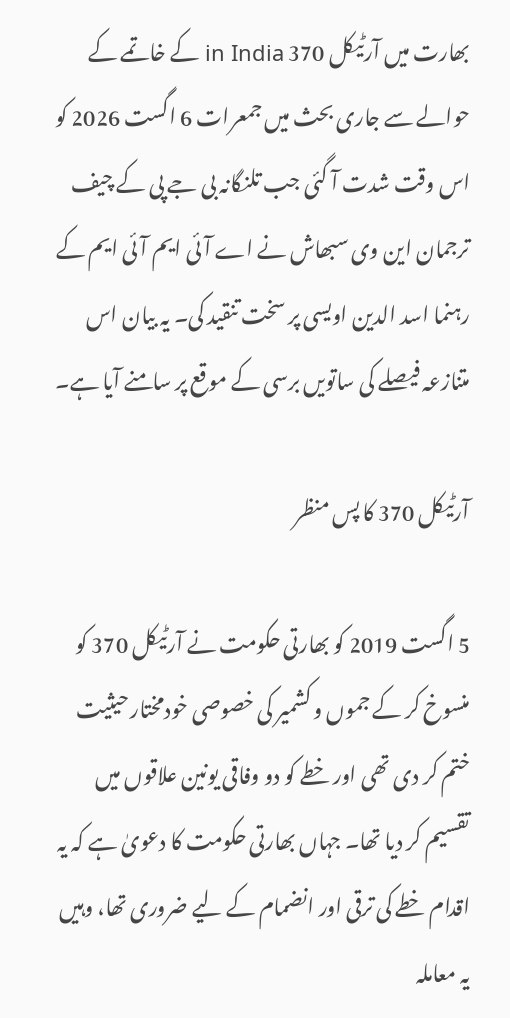بھارت میں آرٹیکل 370 in India کے خاتمے کے حوالے سے جاری بحث میں جمعرات 6 اگست 2026 کو اس وقت شدت آ گئی جب تلنگانہ بی جے پی کے چیف ترجمان این وی سبھاش نے اے آئی ایم آئی ایم کے رہنما اسد الدین اویسی پر سخت تنقید کی۔ یہ بیان اس متنازعہ فیصلے کی ساتویں برسی کے موقع پر سامنے آیا ہے۔

آرٹیکل 370 کا پس منظر

5 اگست 2019 کو بھارتی حکومت نے آرٹیکل 370 کو منسوخ کر کے جموں و کشمیر کی خصوصی خودمختار حیثیت ختم کر دی تھی اور خطے کو دو وفاقی یونین علاقوں میں تقسیم کر دیا تھا۔ جہاں بھارتی حکومت کا دعویٰ ہے کہ یہ اقدام خطے کی ترقی اور انضمام کے لیے ضروری تھا، وہیں یہ معاملہ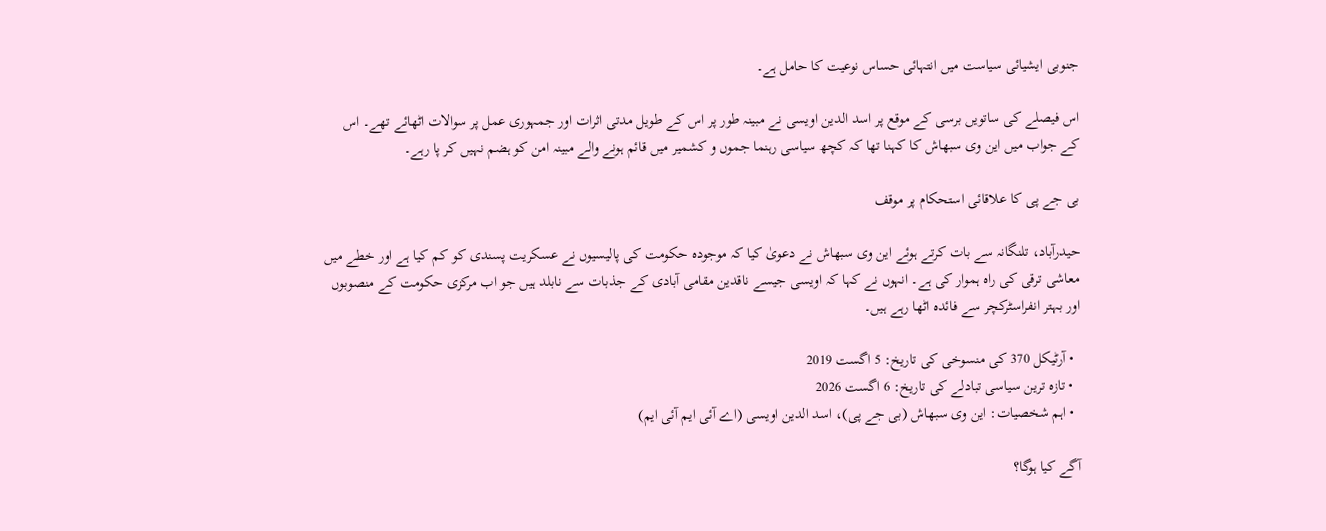جنوبی ایشیائی سیاست میں انتہائی حساس نوعیت کا حامل ہے۔

اس فیصلے کی ساتویں برسی کے موقع پر اسد الدین اویسی نے مبینہ طور پر اس کے طویل مدتی اثرات اور جمہوری عمل پر سوالات اٹھائے تھے۔ اس کے جواب میں این وی سبھاش کا کہنا تھا کہ کچھ سیاسی رہنما جموں و کشمیر میں قائم ہونے والے مبینہ امن کو ہضم نہیں کر پا رہے۔

بی جے پی کا علاقائی استحکام پر موقف

حیدرآباد، تلنگانہ سے بات کرتے ہوئے این وی سبھاش نے دعویٰ کیا کہ موجودہ حکومت کی پالیسیوں نے عسکریت پسندی کو کم کیا ہے اور خطے میں معاشی ترقی کی راہ ہموار کی ہے۔ انہوں نے کہا کہ اویسی جیسے ناقدین مقامی آبادی کے جذبات سے نابلد ہیں جو اب مرکزی حکومت کے منصوبوں اور بہتر انفراسٹرکچر سے فائدہ اٹھا رہے ہیں۔

  • آرٹیکل 370 کی منسوخی کی تاریخ: 5 اگست 2019
  • تازہ ترین سیاسی تبادلے کی تاریخ: 6 اگست 2026
  • اہم شخصیات: این وی سبھاش (بی جے پی)، اسد الدین اویسی (اے آئی ایم آئی ایم)

آگے کیا ہوگا؟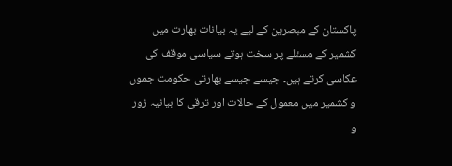پاکستان کے مبصرین کے لیے یہ بیانات بھارت میں کشمیر کے مسئلے پر سخت ہوتے سیاسی موقف کی عکاسی کرتے ہیں۔ جیسے جیسے بھارتی حکومت جموں و کشمیر میں معمول کے حالات اور ترقی کا بیانیہ زور و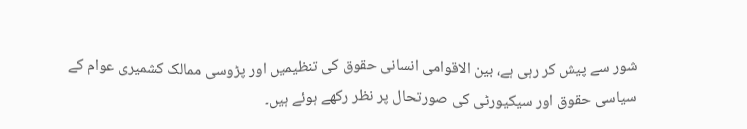شور سے پیش کر رہی ہے، بین الاقوامی انسانی حقوق کی تنظیمیں اور پڑوسی ممالک کشمیری عوام کے سیاسی حقوق اور سیکیورٹی کی صورتحال پر نظر رکھے ہوئے ہیں۔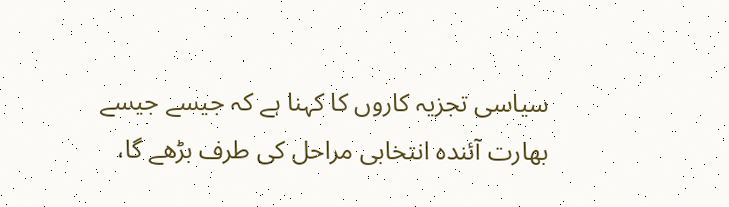سیاسی تجزیہ کاروں کا کہنا ہے کہ جیسے جیسے بھارت آئندہ انتخابی مراحل کی طرف بڑھے گا،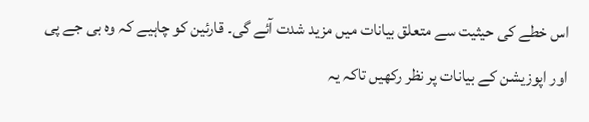اس خطے کی حیثیت سے متعلق بیانات میں مزید شدت آئے گی۔ قارئین کو چاہیے کہ وہ بی جے پی اور اپوزیشن کے بیانات پر نظر رکھیں تاکہ یہ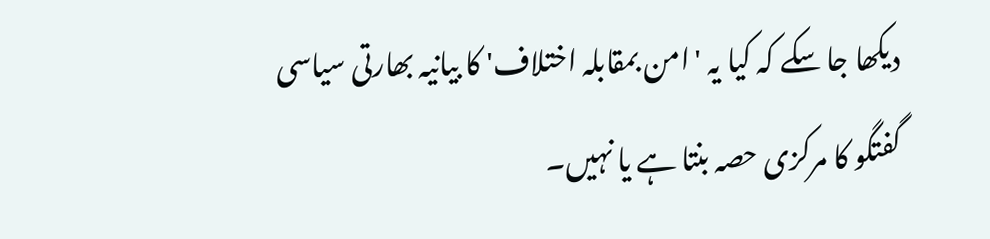دیکھا جا سکے کہ کیا یہ 'امن بمقابلہ اختلاف' کا بیانیہ بھارتی سیاسی گفتگو کا مرکزی حصہ بنتا ہے یا نہیں۔